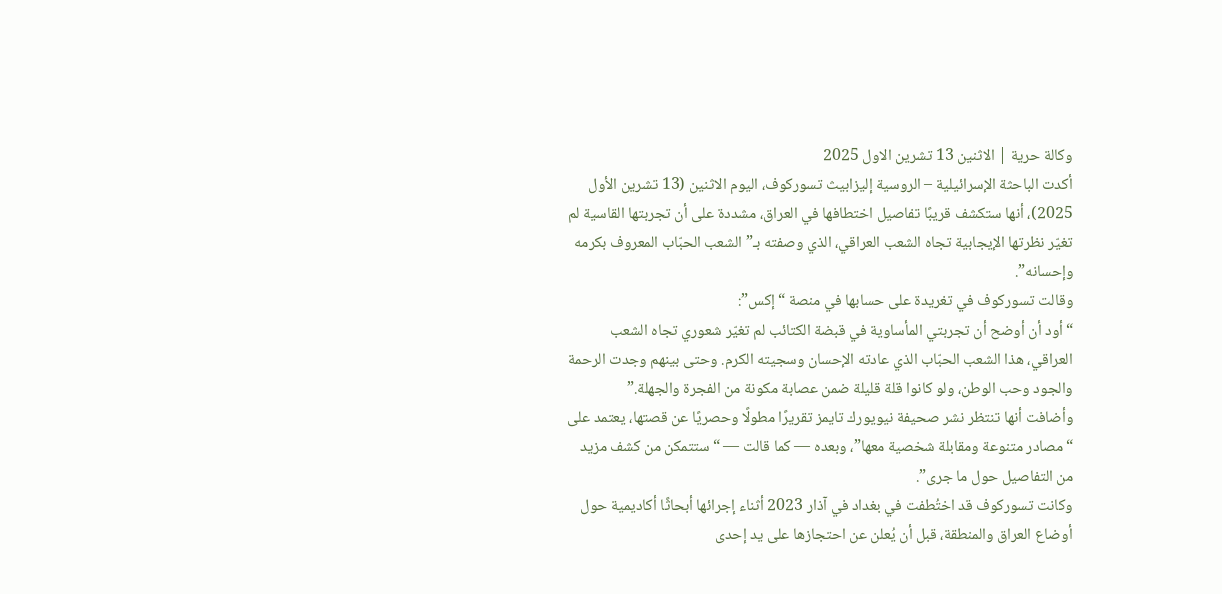وكالة حرية | الاثنين 13 تشرين الاول 2025
أكدت الباحثة الإسرائيلية – الروسية إليزابيث تسوركوف، اليوم الاثنين (13 تشرين الأول 2025)، أنها ستكشف قريبًا تفاصيل اختطافها في العراق، مشددة على أن تجربتها القاسية لم تغيّر نظرتها الإيجابية تجاه الشعب العراقي، الذي وصفته بـ”الشعب الحبّاب المعروف بكرمه وإحسانه”.
وقالت تسوركوف في تغريدة على حسابها في منصة “إكس”:
“أود أن أوضح أن تجربتي المأساوية في قبضة الكتائب لم تغيّر شعوري تجاه الشعب العراقي، هذا الشعب الحبّاب الذي عادته الإحسان وسجيته الكرم. وحتى بينهم وجدت الرحمة والجود وحب الوطن، ولو كانوا قلة قليلة ضمن عصابة مكونة من الفجرة والجهلة.”
وأضافت أنها تنتظر نشر صحيفة نيويورك تايمز تقريرًا مطولًا وحصريًا عن قصتها، يعتمد على “مصادر متنوعة ومقابلة شخصية معها”، وبعده — كما قالت — “ستتمكن من كشف مزيد من التفاصيل حول ما جرى”.
وكانت تسوركوف قد اختُطفت في بغداد في آذار 2023 أثناء إجرائها أبحاثًا أكاديمية حول أوضاع العراق والمنطقة، قبل أن يُعلن عن احتجازها على يد إحدى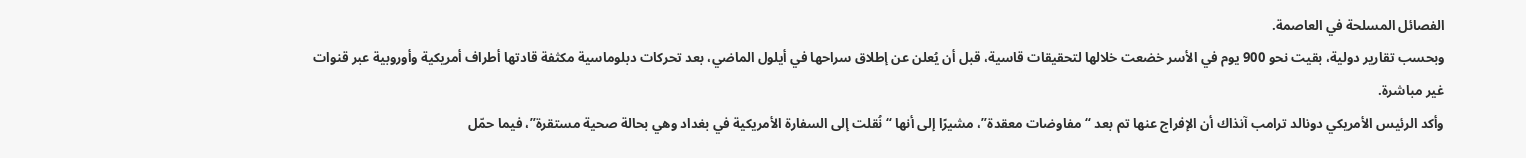الفصائل المسلحة في العاصمة.
وبحسب تقارير دولية، بقيت نحو 900 يوم في الأسر خضعت خلالها لتحقيقات قاسية، قبل أن يُعلن عن إطلاق سراحها في أيلول الماضي، بعد تحركات دبلوماسية مكثفة قادتها أطراف أمريكية وأوروبية عبر قنوات غير مباشرة.
وأكد الرئيس الأمريكي دونالد ترامب آنذاك أن الإفراج عنها تم بعد “مفاوضات معقدة”، مشيرًا إلى أنها “نُقلت إلى السفارة الأمريكية في بغداد وهي بحالة صحية مستقرة”، فيما حمّل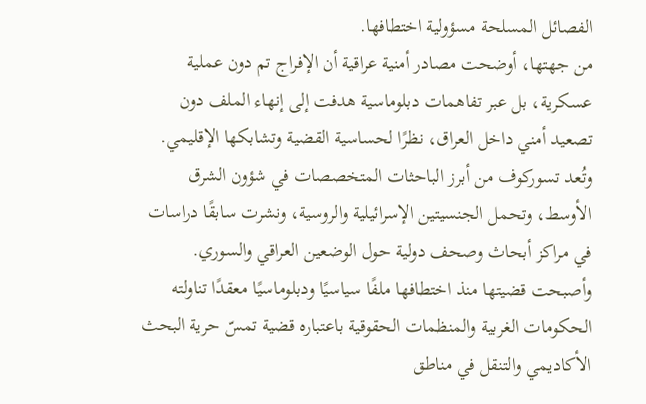الفصائل المسلحة مسؤولية اختطافها.
من جهتها، أوضحت مصادر أمنية عراقية أن الإفراج تم دون عملية عسكرية، بل عبر تفاهمات دبلوماسية هدفت إلى إنهاء الملف دون تصعيد أمني داخل العراق، نظرًا لحساسية القضية وتشابكها الإقليمي.
وتُعد تسوركوف من أبرز الباحثات المتخصصات في شؤون الشرق الأوسط، وتحمل الجنسيتين الإسرائيلية والروسية، ونشرت سابقًا دراسات في مراكز أبحاث وصحف دولية حول الوضعين العراقي والسوري.
وأصبحت قضيتها منذ اختطافها ملفًا سياسيًا ودبلوماسيًا معقدًا تناولته الحكومات الغربية والمنظمات الحقوقية باعتباره قضية تمسّ حرية البحث الأكاديمي والتنقل في مناطق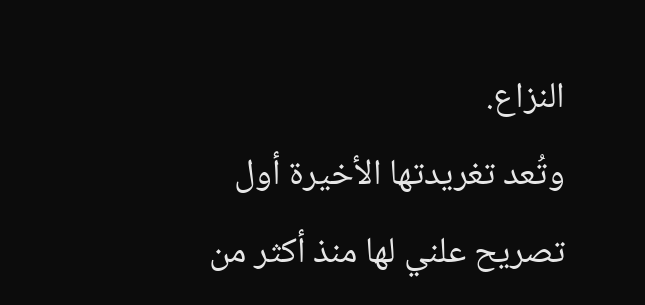النزاع.
وتُعد تغريدتها الأخيرة أول تصريح علني لها منذ أكثر من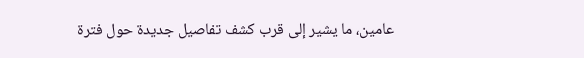عامين، ما يشير إلى قرب كشف تفاصيل جديدة حول فترة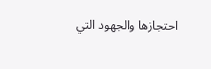احتجازها والجهود التي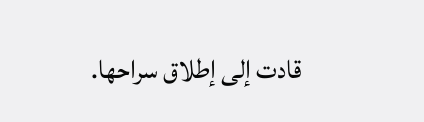قادت إلى إطلاق سراحها.